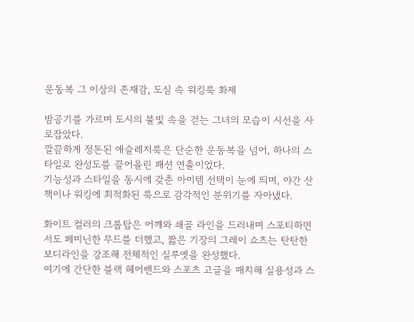운동복 그 이상의 존재감, 도심 속 워킹룩 화제

밤공기를 가르며 도시의 불빛 속을 걷는 그녀의 모습이 시선을 사로잡았다.
깔끔하게 정돈된 애슬레저룩은 단순한 운동복을 넘어, 하나의 스타일로 완성도를 끌어올린 패션 연출이었다.
기능성과 스타일을 동시에 갖춘 아이템 선택이 눈에 띄며, 야간 산책이나 워킹에 최적화된 룩으로 감각적인 분위기를 자아냈다.

화이트 컬러의 크롭탑은 어깨와 쇄골 라인을 드러내며 스포티하면서도 페미닌한 무드를 더했고, 짧은 기장의 그레이 쇼츠는 탄탄한 보디라인을 강조해 전체적인 실루엣을 완성했다.
여기에 간단한 블랙 헤어밴드와 스포츠 고글을 매치해 실용성과 스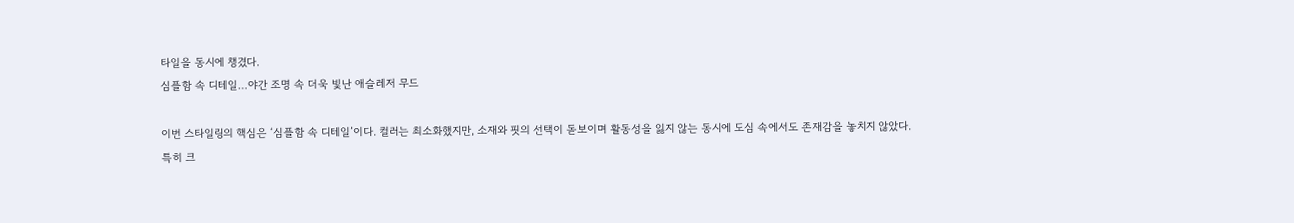타일을 동시에 챙겼다.
심플함 속 디테일…야간 조명 속 더욱 빛난 애슬레저 무드

이번 스타일링의 핵심은 ‘심플함 속 디테일’이다. 컬러는 최소화했지만, 소재와 핏의 선택이 돋보이며 활동성을 잃지 않는 동시에 도심 속에서도 존재감을 놓치지 않았다.
특히 크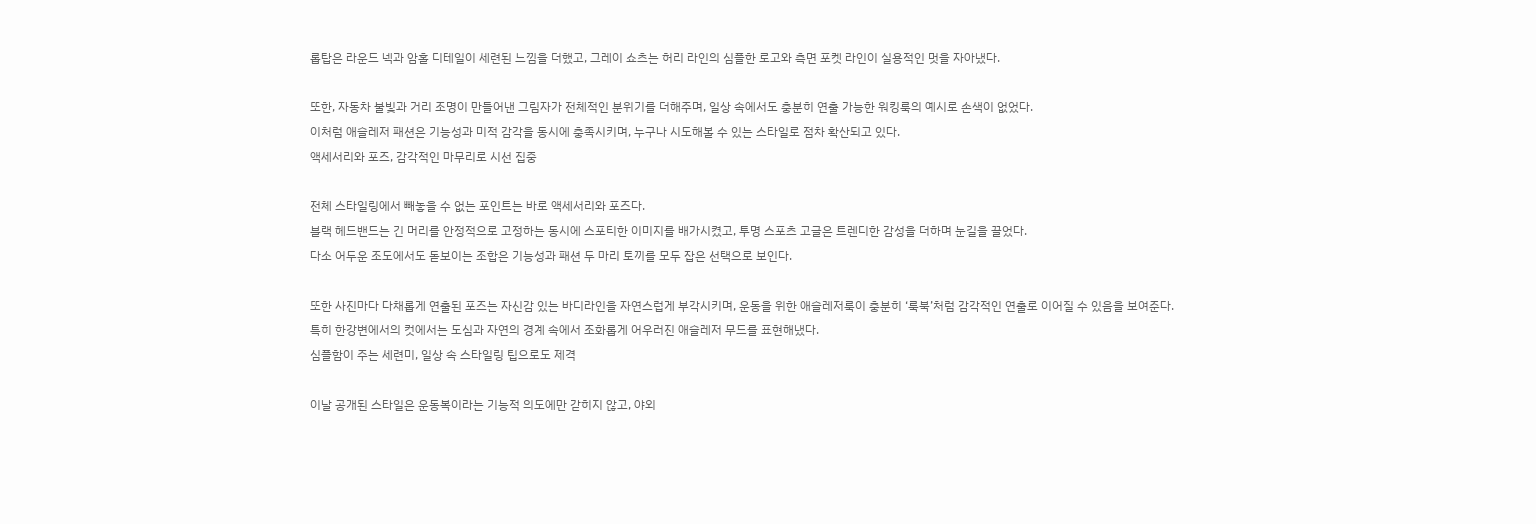롭탑은 라운드 넥과 암홀 디테일이 세련된 느낌을 더했고, 그레이 쇼츠는 허리 라인의 심플한 로고와 측면 포켓 라인이 실용적인 멋을 자아냈다.

또한, 자동차 불빛과 거리 조명이 만들어낸 그림자가 전체적인 분위기를 더해주며, 일상 속에서도 충분히 연출 가능한 워킹룩의 예시로 손색이 없었다.
이처럼 애슬레저 패션은 기능성과 미적 감각을 동시에 충족시키며, 누구나 시도해볼 수 있는 스타일로 점차 확산되고 있다.
액세서리와 포즈, 감각적인 마무리로 시선 집중

전체 스타일링에서 빼놓을 수 없는 포인트는 바로 액세서리와 포즈다.
블랙 헤드밴드는 긴 머리를 안정적으로 고정하는 동시에 스포티한 이미지를 배가시켰고, 투명 스포츠 고글은 트렌디한 감성을 더하며 눈길을 끌었다.
다소 어두운 조도에서도 돋보이는 조합은 기능성과 패션 두 마리 토끼를 모두 잡은 선택으로 보인다.

또한 사진마다 다채롭게 연출된 포즈는 자신감 있는 바디라인을 자연스럽게 부각시키며, 운동을 위한 애슬레저룩이 충분히 ‘룩북’처럼 감각적인 연출로 이어질 수 있음을 보여준다.
특히 한강변에서의 컷에서는 도심과 자연의 경계 속에서 조화롭게 어우러진 애슬레저 무드를 표현해냈다.
심플함이 주는 세련미, 일상 속 스타일링 팁으로도 제격

이날 공개된 스타일은 운동복이라는 기능적 의도에만 갇히지 않고, 야외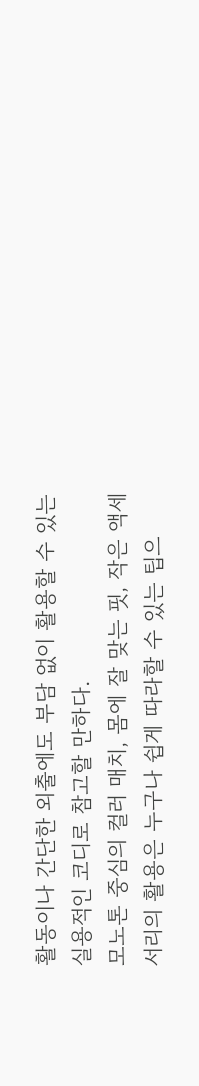활동이나 간단한 외출에도 부담 없이 활용할 수 있는 실용적인 코디로 참고할 만하다.
모노톤 중심의 컬러 매치, 몸에 잘 맞는 핏, 작은 액세서리의 활용은 누구나 쉽게 따라할 수 있는 팁으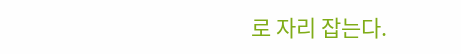로 자리 잡는다.